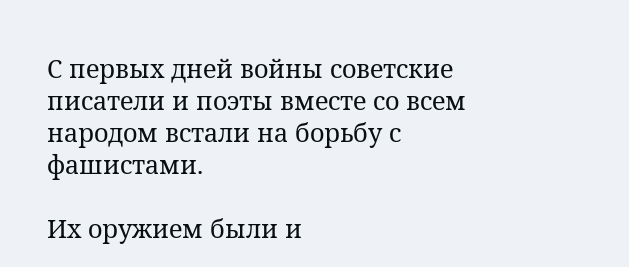С первых дней войны советские писатели и поэты вместе со всем народом встали на борьбу с фашистами.

Их оружием были и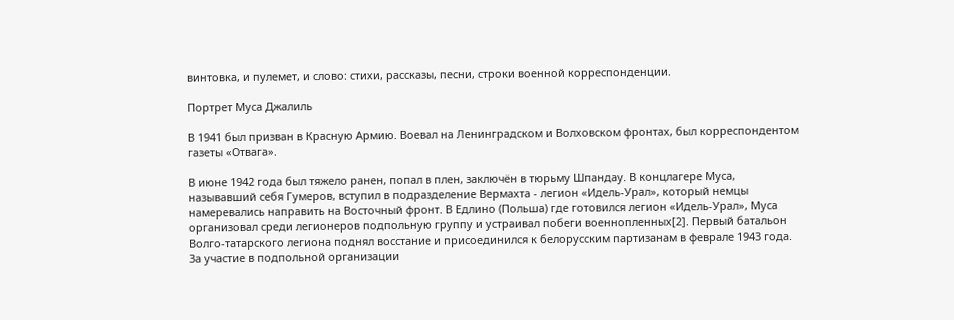винтовка, и пулемет, и слово: стихи, рассказы, песни, строки военной корреспонденции.

Портрет Муса Джалиль

В 1941 был призван в Красную Армию. Воевал на Ленинградском и Волховском фронтах, был корреспондентом газеты «Отвага».

В июне 1942 года был тяжело ранен, попал в плен, заключён в тюрьму Шпандау. В концлагере Муса, называвший себя Гумеров, вступил в подразделение Вермахта - легион «Идель-Урал», который немцы намеревались направить на Восточный фронт. В Едлино (Польша) где готовился легион «Идель-Урал», Муса организовал среди легионеров подпольную группу и устраивал побеги военнопленных[2]. Первый батальон Волго-татарского легиона поднял восстание и присоединился к белорусским партизанам в феврале 1943 года. За участие в подпольной организации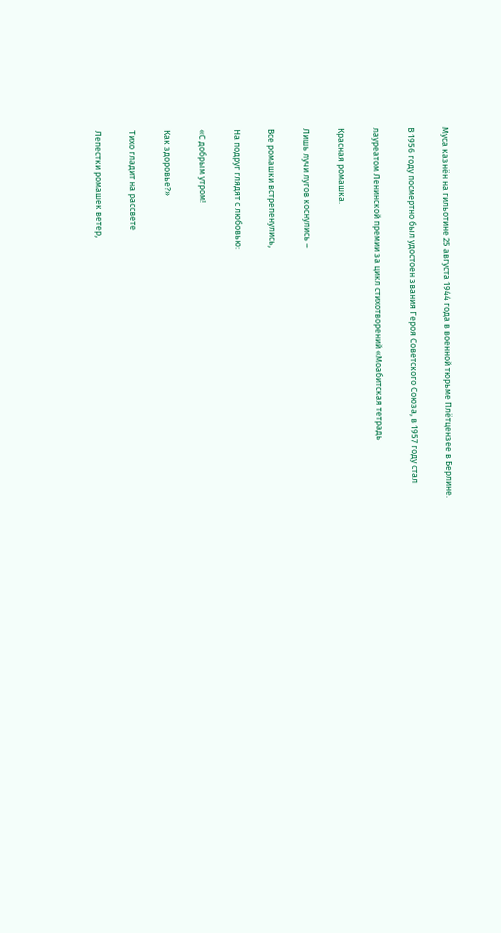Муса казнён на гильотине 25 августа 1944 года в военной тюрьме Плётцензее в Берлине.

В 1956 году посмертно был удостоен звания Героя Советского Союза, в 1957 году стал

лауреатом Ленинской премии за цикл стихотворений «Моабитская тетрадь

Красная ромашка.

Лишь лучи лугов коснулись –

Все ромашки встрепенулись,

На подруг глядят с любовью:

«С добрым утром!

Как здоровье?»

Тихо гладит на рассвете

Лепестки ромашек ветер,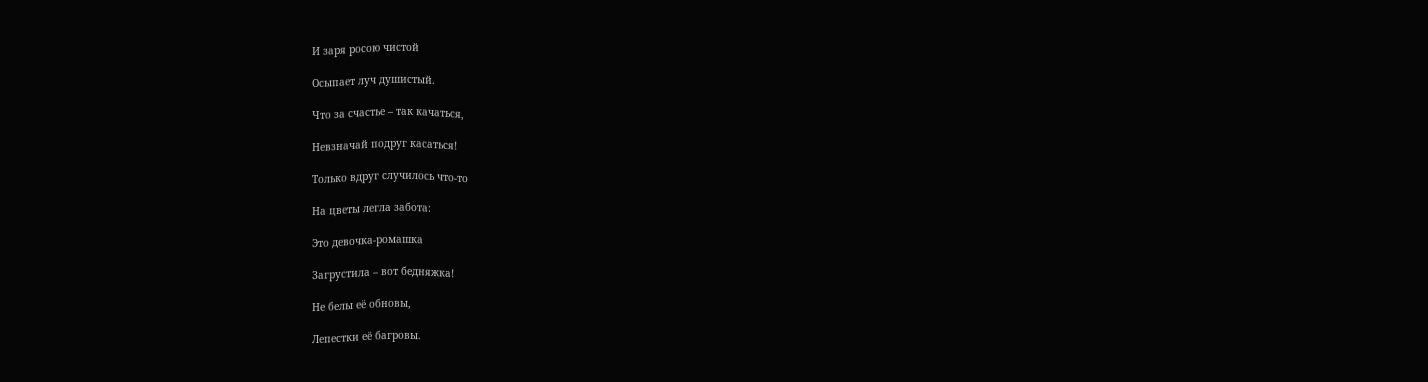И заря росою чистой

Осыпает луч душистый.

Что за счастье – так качаться,

Невзначай подруг касаться!

Только вдруг случилось что-то

На цветы легла забота:

Это девочка-ромашка

Загрустила – вот бедняжка!

Не белы её обновы,

Лепестки её багровы.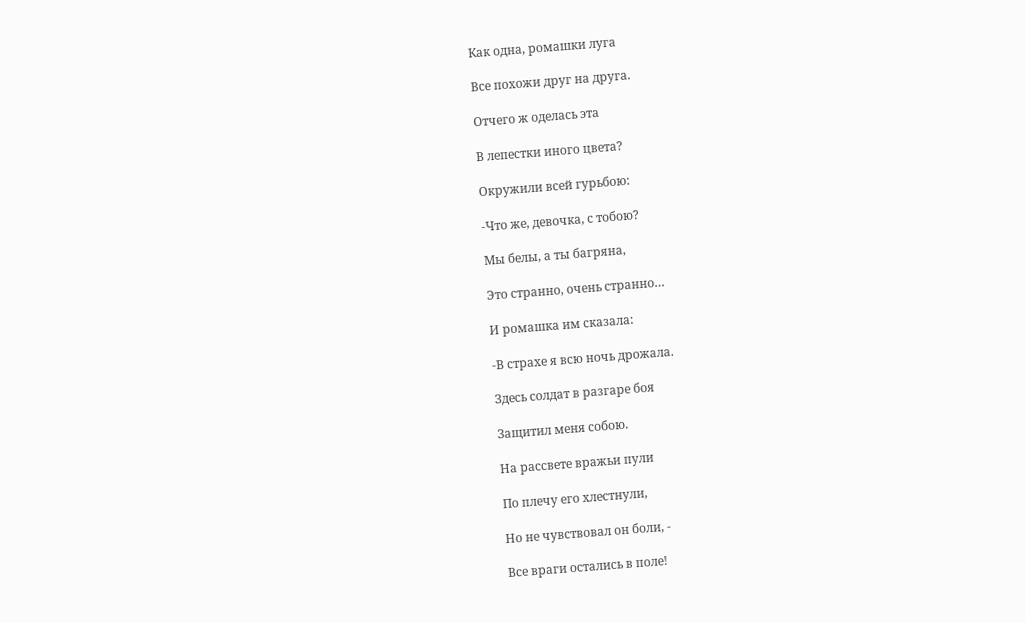Как одна, ромашки луга

Все похожи друг на друга.

Отчего ж оделась эта

В лепестки иного цвета?

Окружили всей гурьбою:

-Что же, девочка, с тобою?

Мы белы, а ты багряна,

Это странно, очень странно…

И ромашка им сказала:

-В страхе я всю ночь дрожала.

Здесь солдат в разгаре боя

Защитил меня собою.

На рассвете вражьи пули

По плечу его хлестнули,

Но не чувствовал он боли, -

Все враги остались в поле!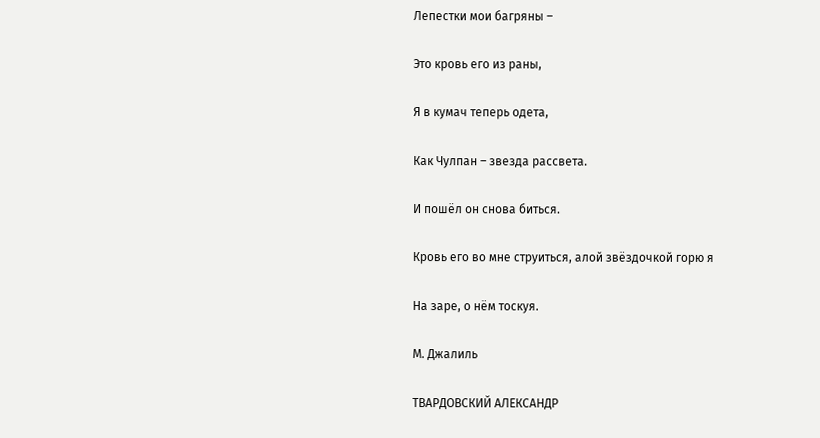Лепестки мои багряны –

Это кровь его из раны,

Я в кумач теперь одета,

Как Чулпан – звезда рассвета.

И пошёл он снова биться.

Кровь его во мне струиться, алой звёздочкой горю я

На заре, о нём тоскуя.

М. Джалиль

ТВАРДОВСКИЙ АЛЕКСАНДР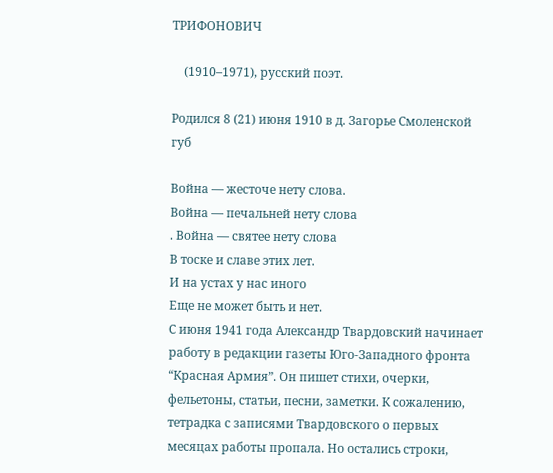ТРИФОНОВИЧ

    (1910–1971), русский поэт.

Родился 8 (21) июня 1910 в д. Загорье Смоленской губ

Война — жесточе нету слова.
Война — печальней нету слова
. Война — святее нету слова
В тоске и славе этих лет.
И на устах у нас иного
Еще не может быть и нет.
С июня 1941 года Александр Твардовский начинает работу в редакции газеты Юго-Западного фронта “Красная Армия”. Он пишет стихи, очерки, фельетоны, статьи, песни, заметки. К сожалению, тетрадка с записями Твардовского о первых месяцах работы пропала. Но остались строки,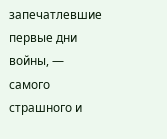запечатлевшие первые дни войны, — самого страшного и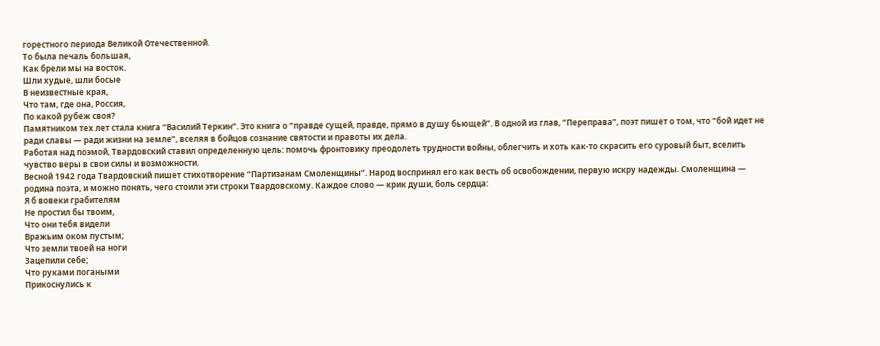горестного периода Великой Отечественной.
То была печаль большая,
Как брели мы на восток.
Шли худые, шли босые
В неизвестные края,
Что там, где она, Россия,
По какой рубеж своя?
Памятником тех лет стала книга “Василий Теркин”. Это книга о “правде сущей, правде, прямо в душу бьющей”. В одной из глав, “Переправа”, поэт пишет о том, что “бой идет не ради славы — ради жизни на земле”, вселяя в бойцов сознание святости и правоты их дела.
Работая над поэмой, Твардовский ставил определенную цель: помочь фронтовику преодолеть трудности войны, облегчить и хоть как-то скрасить его суровый быт, вселить чувство веры в свои силы и возможности.
Весной 1942 года Твардовский пишет стихотворение “Партизанам Смоленщины”. Народ воспринял его как весть об освобождении, первую искру надежды. Смоленщина — родина поэта, и можно понять, чего стоили эти строки Твардовскому. Каждое слово — крик души, боль сердца:
Я б вовеки грабителям
Не простил бы твоим,
Что они тебя видели
Вражьим оком пустым;
Что земли твоей на ноги
Зацепили себе;
Что руками погаными
Прикоснулись к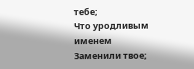тебе;
Что уродливым именем
Заменили твое;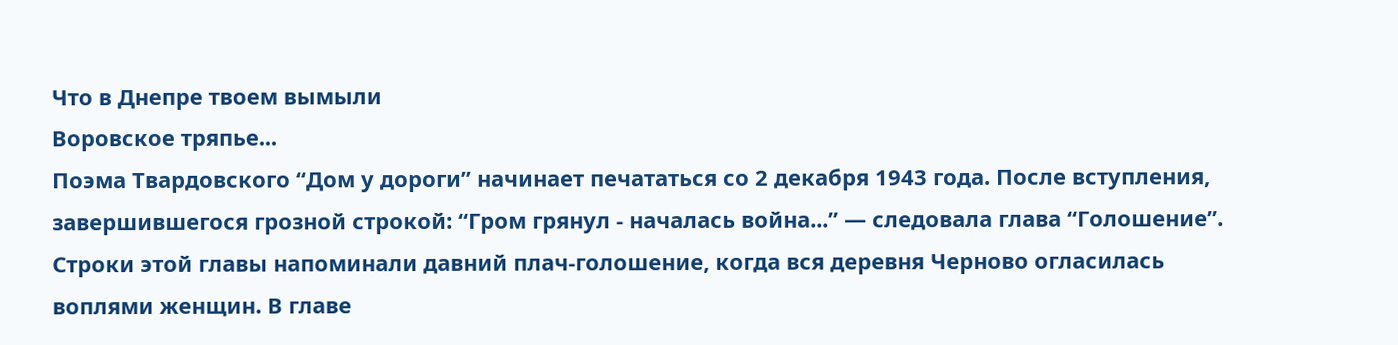Что в Днепре твоем вымыли
Воровское тряпье...
Поэма Твардовского “Дом у дороги” начинает печататься со 2 декабря 1943 года. После вступления, завершившегося грозной строкой: “Гром грянул - началась война...” — следовала глава “Голошение”. Строки этой главы напоминали давний плач-голошение, когда вся деревня Черново огласилась воплями женщин. В главе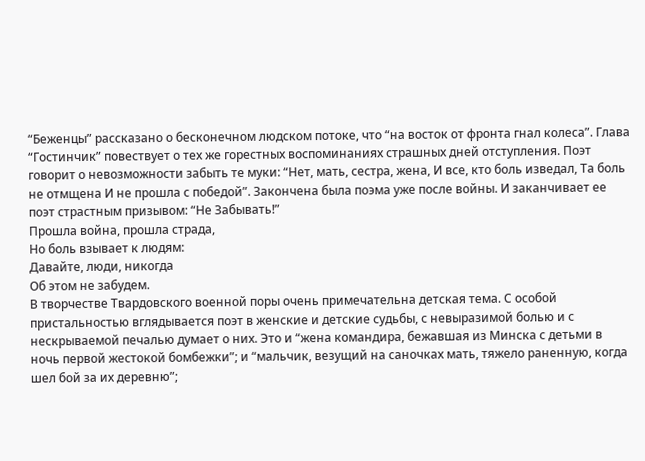“Беженцы” рассказано о бесконечном людском потоке, что “на восток от фронта гнал колеса”. Глава “Гостинчик” повествует о тех же горестных воспоминаниях страшных дней отступления. Поэт говорит о невозможности забыть те муки: “Нет, мать, сестра, жена, И все, кто боль изведал, Та боль не отмщена И не прошла с победой”. Закончена была поэма уже после войны. И заканчивает ее поэт страстным призывом: “Не Забывать!”
Прошла война, прошла страда,
Но боль взывает к людям:
Давайте, люди, никогда
Об этом не забудем.
В творчестве Твардовского военной поры очень примечательна детская тема. С особой пристальностью вглядывается поэт в женские и детские судьбы, с невыразимой болью и с нескрываемой печалью думает о них. Это и “жена командира, бежавшая из Минска с детьми в ночь первой жестокой бомбежки”; и “мальчик, везущий на саночках мать, тяжело раненную, когда шел бой за их деревню”;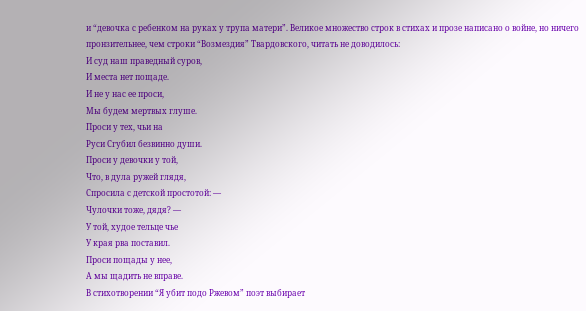и “девочка с ребенком на руках у трупа матери”. Великое множество строк в стихах и прозе написано о войне, но ничего пронзительнее, чем строки “Возмездия” Твардовского, читать не доводилось:
И суд наш праведный суров,
И места нет пощаде.
И не у нас ее проси,
Мы будем мертвых глуше.
Проси у тех, чьи на
Руси Сгубил безвинно души.
Проси у девочки у той,
Что, в дула ружей глядя,
Спросила с детской простотой: —
Чулочки тоже, дядя? —
У той, худое тельце чье
У края рва поставил.
Проси пощады у нее,
А мы щадить не вправе.
В стихотворении “Я убит подо Ржевом” поэт выбирает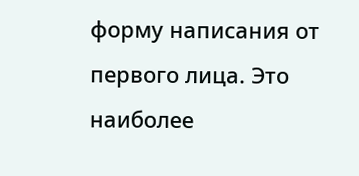форму написания от первого лица. Это наиболее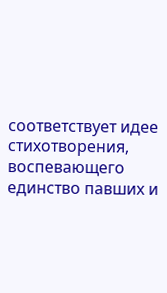соответствует идее стихотворения, воспевающего единство павших и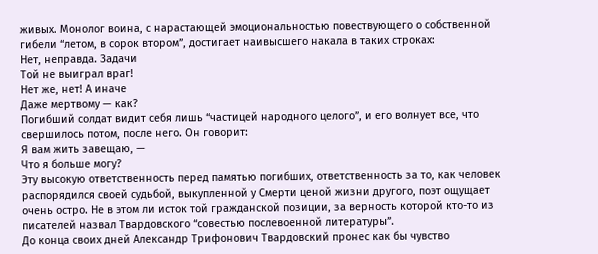живых. Монолог воина, с нарастающей эмоциональностью повествующего о собственной гибели “летом, в сорок втором”, достигает наивысшего накала в таких строках:
Нет, неправда. Задачи
Той не выиграл враг!
Нет же, нет! А иначе
Даже мертвому — как?
Погибший солдат видит себя лишь “частицей народного целого”, и его волнует все, что свершилось потом, после него. Он говорит:
Я вам жить завещаю, —
Что я больше могу?
Эту высокую ответственность перед памятью погибших, ответственность за то, как человек распорядился своей судьбой, выкупленной у Смерти ценой жизни другого, поэт ощущает очень остро. Не в этом ли исток той гражданской позиции, за верность которой кто-то из писателей назвал Твардовского “совестью послевоенной литературы”.
До конца своих дней Александр Трифонович Твардовский пронес как бы чувство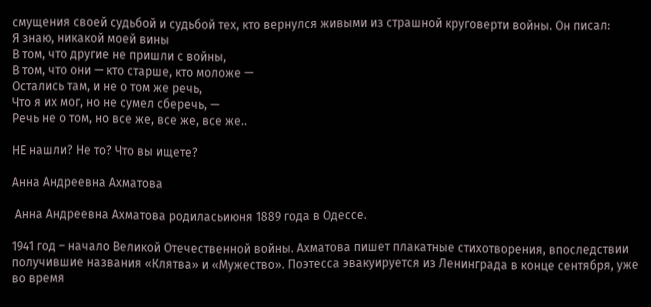смущения своей судьбой и судьбой тех, кто вернулся живыми из страшной круговерти войны. Он писал:
Я знаю, никакой моей вины
В том, что другие не пришли с войны,
В том, что они — кто старше, кто моложе —
Остались там, и не о том же речь,
Что я их мог, но не сумел сберечь, —
Речь не о том, но все же, все же, все же..

НЕ нашли? Не то? Что вы ищете?

Анна Андреевна Ахматова

 Анна Андреевна Ахматова родиласьиюня 1889 года в Одессе.

1941 год – начало Великой Отечественной войны. Ахматова пишет плакатные стихотворения, впоследствии получившие названия «Клятва» и «Мужество». Поэтесса эвакуируется из Ленинграда в конце сентября, уже во время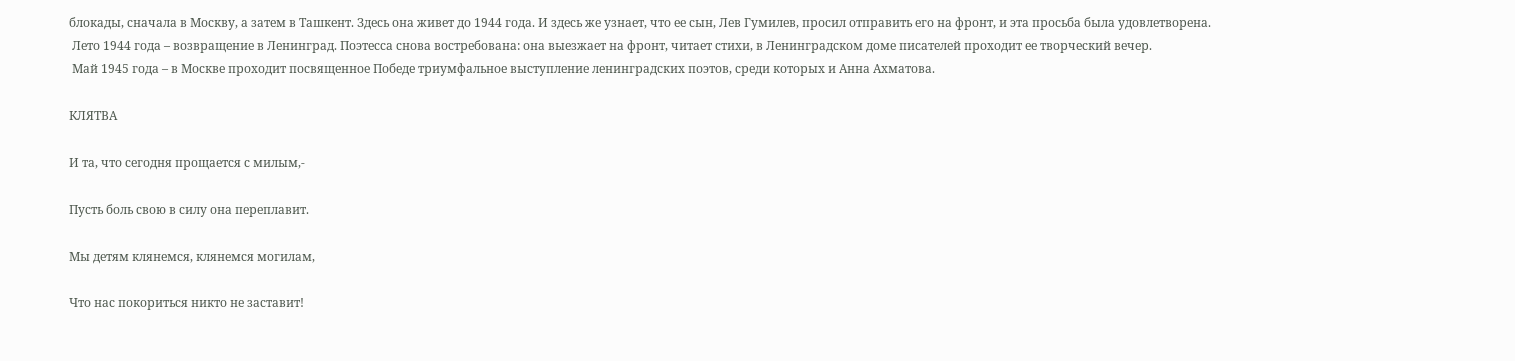блокады, сначала в Москву, а затем в Ташкент. Здесь она живет до 1944 года. И здесь же узнает, что ее сын, Лев Гумилев, просил отправить его на фронт, и эта просьба была удовлетворена.
 Лето 1944 года – возвращение в Ленинград. Поэтесса снова востребована: она выезжает на фронт, читает стихи, в Ленинградском доме писателей проходит ее творческий вечер.
 Май 1945 года – в Москве проходит посвященное Победе триумфальное выступление ленинградских поэтов, среди которых и Анна Ахматова.

КЛЯТВА

И та, что сегодня прощается с милым,-

Пусть боль свою в силу она переплавит.

Мы детям клянемся, клянемся могилам,

Что нас покориться никто не заставит!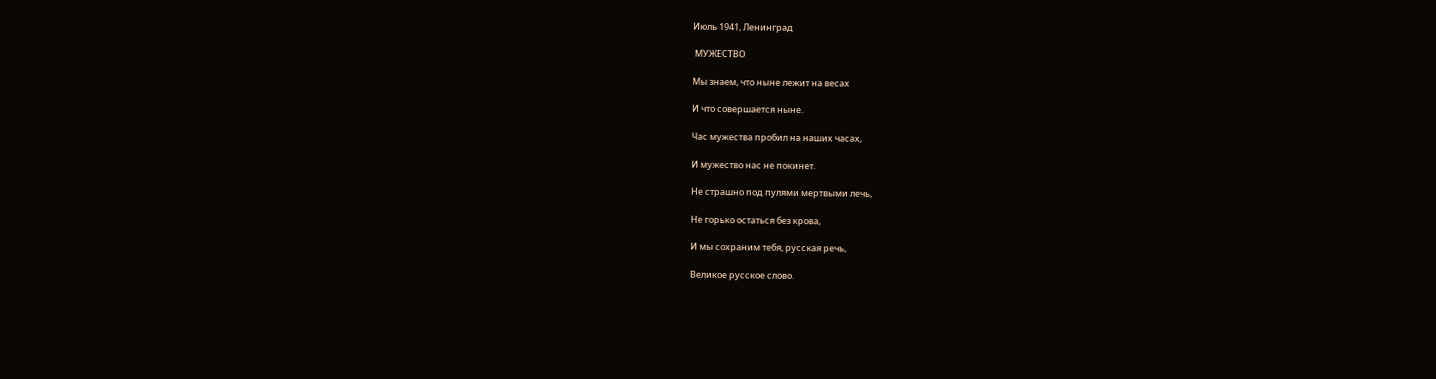Июль 1941, Ленинград

 МУЖЕСТВО

Мы знаем, что ныне лежит на весах

И что совершается ныне.

Час мужества пробил на наших часах,

И мужество нас не покинет.

Не страшно под пулями мертвыми лечь,

Не горько остаться без крова,

И мы сохраним тебя, русская речь,

Великое русское слово.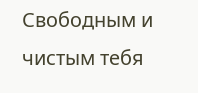Свободным и чистым тебя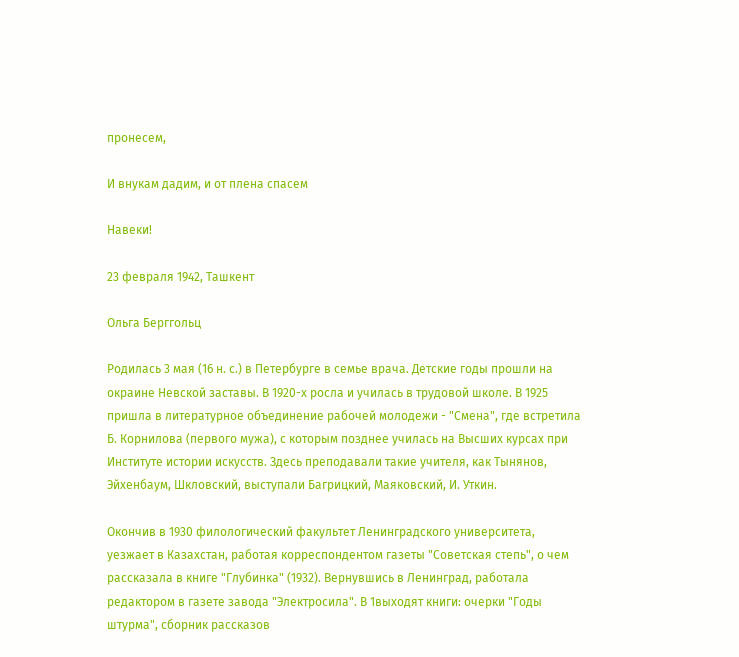пронесем,

И внукам дадим, и от плена спасем

Навеки!

23 февраля 1942, Ташкент

Ольга Берггольц

Родилась 3 мая (16 н. с.) в Петербурге в семье врача. Детские годы прошли на окраине Невской заставы. В 1920-х росла и училась в трудовой школе. В 1925 пришла в литературное объединение рабочей молодежи - "Смена", где встретила Б. Корнилова (первого мужа), с которым позднее училась на Высших курсах при Институте истории искусств. Здесь преподавали такие учителя, как Тынянов, Эйхенбаум, Шкловский, выступали Багрицкий, Маяковский, И. Уткин.

Окончив в 1930 филологический факультет Ленинградского университета, уезжает в Казахстан, работая корреспондентом газеты "Советская степь", о чем рассказала в книге "Глубинка" (1932). Вернувшись в Ленинград, работала редактором в газете завода "Электросила". В 1выходят книги: очерки "Годы штурма", сборник рассказов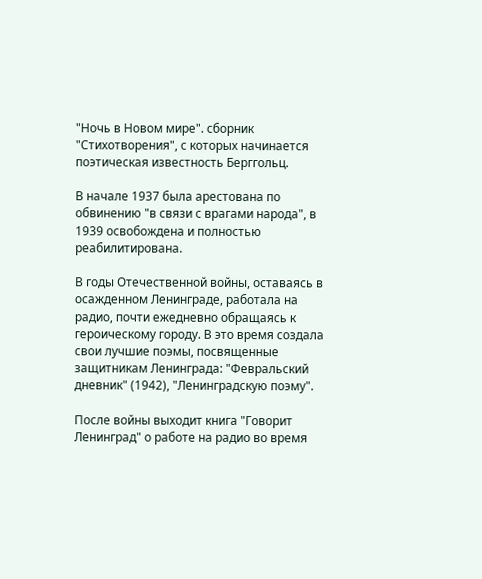"Ночь в Новом мире". сборник "Стихотворения", с которых начинается поэтическая известность Берггольц.

В начале 1937 была арестована по обвинению "в связи с врагами народа", в 1939 освобождена и полностью реабилитирована.

В годы Отечественной войны, оставаясь в осажденном Ленинграде, работала на радио, почти ежедневно обращаясь к героическому городу. В это время создала свои лучшие поэмы, посвященные защитникам Ленинграда: "Февральский дневник" (1942), "Ленинградскую поэму".

После войны выходит книга "Говорит Ленинград" о работе на радио во время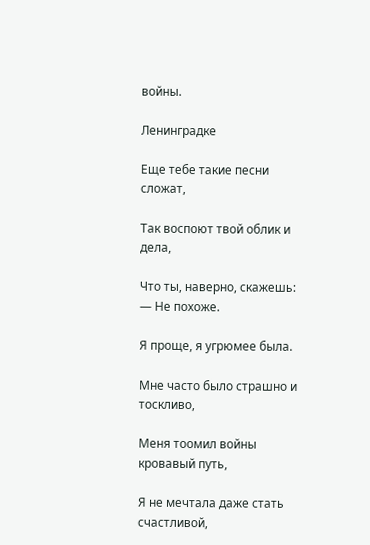войны.

Ленинградке

Еще тебе такие песни сложат,

Так воспоют твой облик и дела,

Что ты, наверно, скажешь: — Не похоже.

Я проще, я угрюмее была.

Мне часто было страшно и тоскливо,

Меня тоомил войны кровавый путь,

Я не мечтала даже стать счастливой,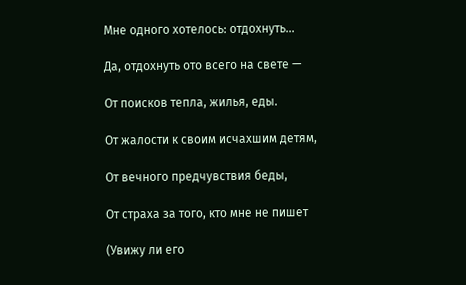Мне одного хотелось: отдохнуть...

Да, отдохнуть ото всего на свете —

От поисков тепла, жилья, еды.

От жалости к своим исчахшим детям,

От вечного предчувствия беды,

От страха за того, кто мне не пишет

(Увижу ли его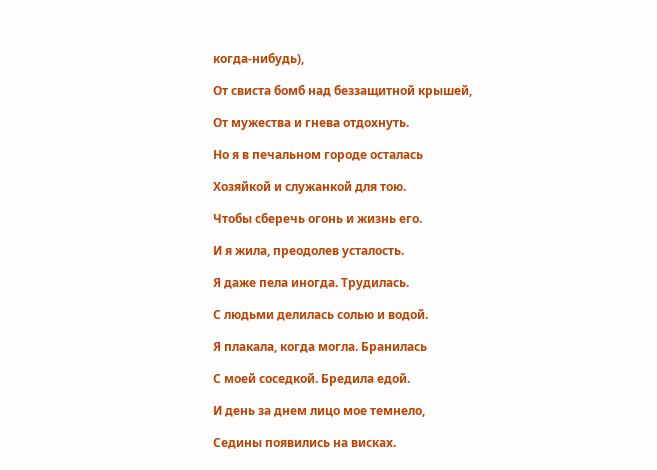когда-нибудь),

От свиста бомб над беззащитной крышей,

От мужества и гнева отдохнуть.

Но я в печальном городе осталась

Хозяйкой и служанкой для тою.

Чтобы сберечь огонь и жизнь его.

И я жила, преодолев усталость.

Я даже пела иногда. Трудилась.

С людьми делилась солью и водой.

Я плакала, когда могла. Бранилась

С моей соседкой. Бредила едой.

И день за днем лицо мое темнело,

Седины появились на висках.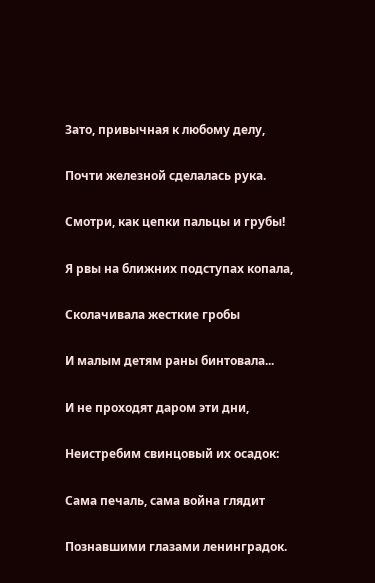Зато, привычная к любому делу,

Почти железной сделалась рука.

Смотри, как цепки пальцы и грубы!

Я рвы на ближних подступах копала,

Сколачивала жесткие гробы

И малым детям раны бинтовала...

И не проходят даром эти дни,

Неистребим свинцовый их осадок:

Сама печаль, сама война глядит

Познавшими глазами ленинградок.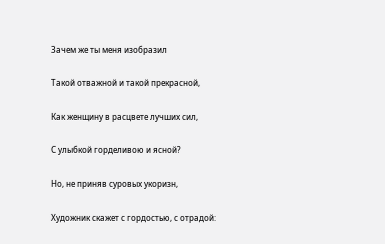Зачем же ты меня изобразил

Такой отважной и такой прекрасной,

Как женщину в расцвете лучших сил,

С улыбкой горделивою и ясной?

Но, не приняв суровых укоризн,

Художник скажет с гордостью, с отрадой: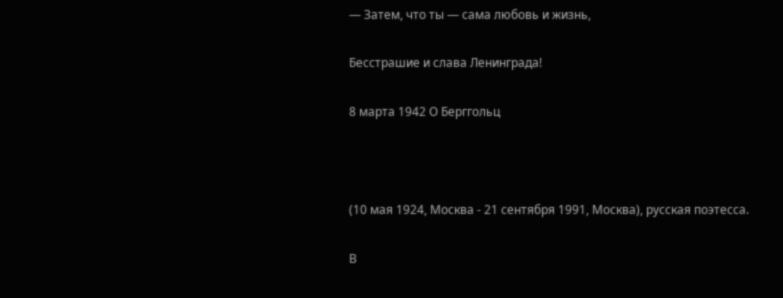— Затем, что ты — сама любовь и жизнь,

Бесстрашие и слава Ленинграда!

8 марта 1942 О Берггольц



(10 мая 1924, Москва - 21 сентября 1991, Москва), русская поэтесса.

В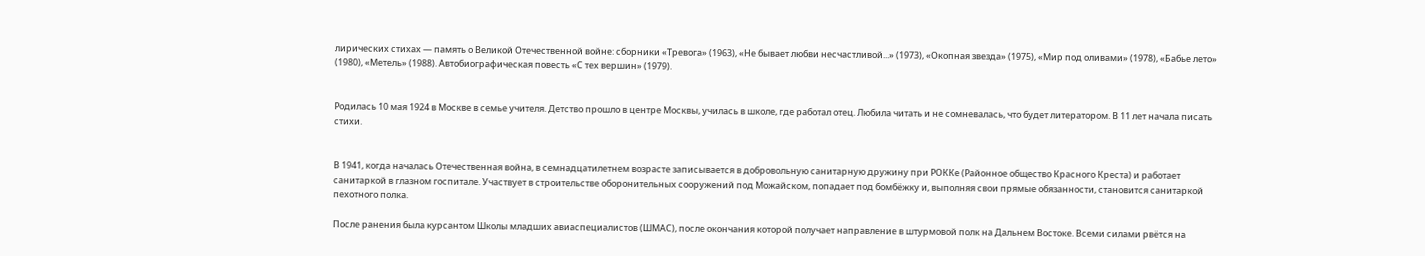лирических стихах — память о Великой Отечественной войне: сборники «Тревога» (1963), «Не бывает любви несчастливой...» (1973), «Окопная звезда» (1975), «Мир под оливами» (1978), «Бабье лето» (1980), «Метель» (1988). Автобиографическая повесть «С тех вершин» (1979).


Родилась 10 мая 1924 в Москве в семье учителя. Детство прошло в центре Москвы, училась в школе, где работал отец. Любила читать и не сомневалась, что будет литератором. В 11 лет начала писать стихи.


В 1941, когда началась Отечественная война, в семнадцатилетнем возрасте записывается в добровольную санитарную дружину при РОККе (Районное общество Красного Креста) и работает санитаркой в глазном госпитале. Участвует в строительстве оборонительных сооружений под Можайском, попадает под бомбёжку и, выполняя свои прямые обязанности, становится санитаркой пехотного полка.

После ранения была курсантом Школы младших авиаспециалистов (ШМАС), после окончания которой получает направление в штурмовой полк на Дальнем Востоке. Всеми силами рвётся на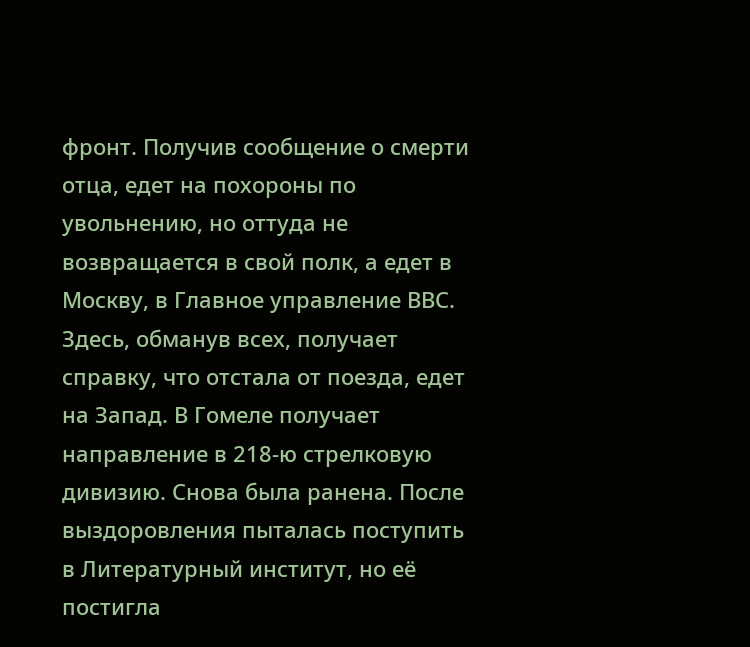фронт. Получив сообщение о смерти отца, едет на похороны по увольнению, но оттуда не возвращается в свой полк, а едет в Москву, в Главное управление ВВС. Здесь, обманув всех, получает справку, что отстала от поезда, едет на Запад. В Гомеле получает направление в 218-ю стрелковую дивизию. Снова была ранена. После выздоровления пыталась поступить в Литературный институт, но её постигла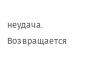неудача. Возвращается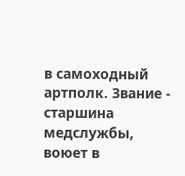в самоходный артполк. Звание - старшина медслужбы, воюет в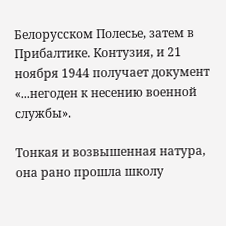Белорусском Полесье, затем в Прибалтике. Контузия, и 21 ноября 1944 получает документ «...негоден к несению военной службы».

Тонкая и возвышенная натура, она рано прошла школу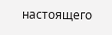настоящего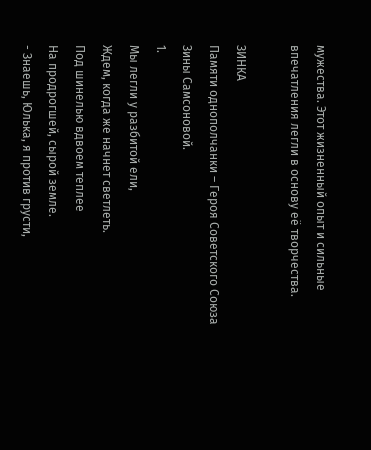мужества. Этот жизненный опыт и сильные впечатления легли в основу её творчества.

ЗИНКА
Памяти однополчанки – Героя Советского Союза Зины Самсоновой.
1.
Мы легли у разбитой ели,
Ждем, когда же начнет светлеть.
Под шинелью вдвоем теплее
На продрогшей, сырой земле.
- Знаешь, Юлька, я против грусти,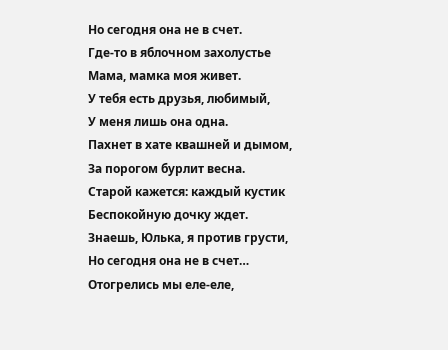Но сегодня она не в счет.
Где-то в яблочном захолустье
Мама, мамка моя живет.
У тебя есть друзья, любимый,
У меня лишь она одна.
Пахнет в хате квашней и дымом,
За порогом бурлит весна.
Старой кажется: каждый кустик
Беспокойную дочку ждет.
Знаешь, Юлька, я против грусти,
Но сегодня она не в счет…
Отогрелись мы еле-еле,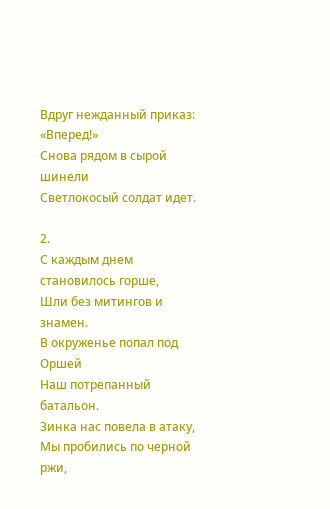Вдруг нежданный приказ: «Вперед!»
Снова рядом в сырой шинели
Светлокосый солдат идет.

2.
С каждым днем становилось горше,
Шли без митингов и знамен.
В окруженье попал под Оршей
Наш потрепанный батальон.
Зинка нас повела в атаку,
Мы пробились по черной ржи,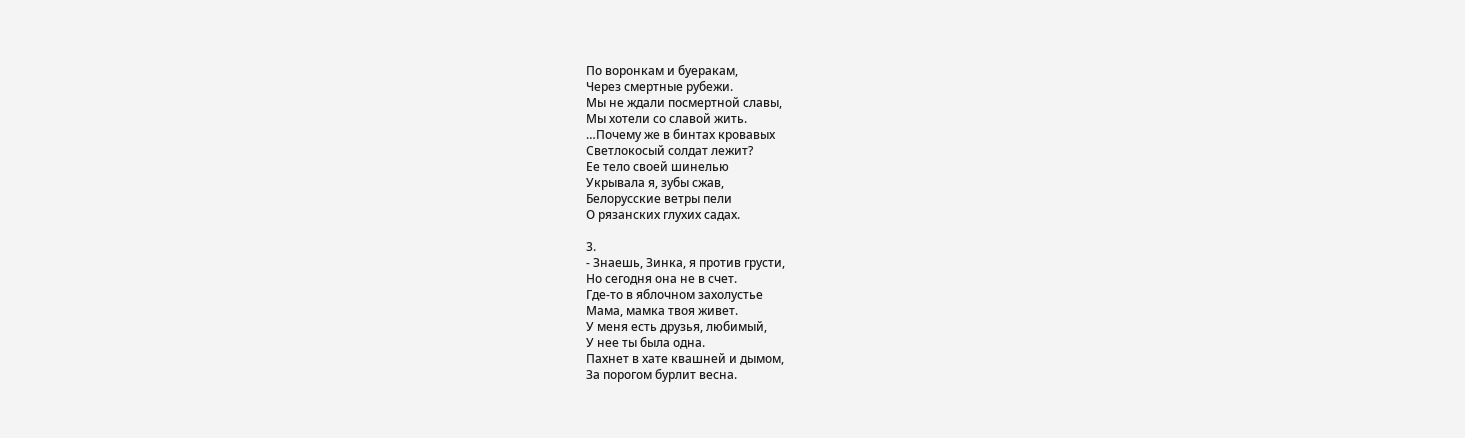По воронкам и буеракам,
Через смертные рубежи.
Мы не ждали посмертной славы,
Мы хотели со славой жить.
…Почему же в бинтах кровавых
Светлокосый солдат лежит?
Ее тело своей шинелью
Укрывала я, зубы сжав,
Белорусские ветры пели
О рязанских глухих садах.

3.
- Знаешь, Зинка, я против грусти,
Но сегодня она не в счет.
Где-то в яблочном захолустье
Мама, мамка твоя живет.
У меня есть друзья, любимый,
У нее ты была одна.
Пахнет в хате квашней и дымом,
За порогом бурлит весна.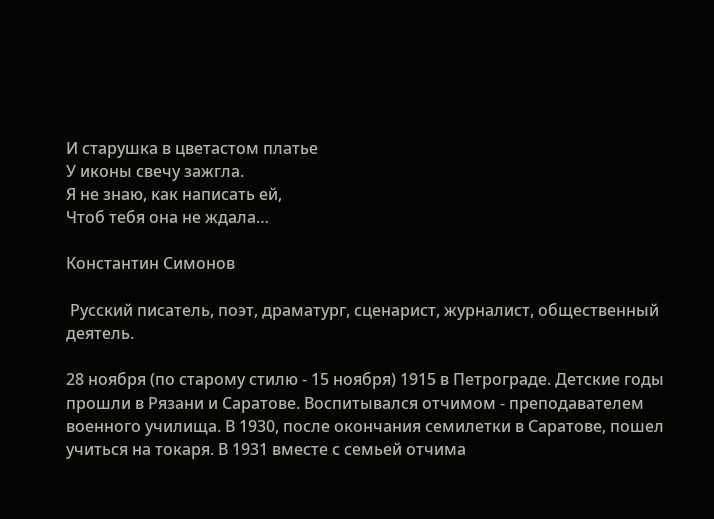И старушка в цветастом платье
У иконы свечу зажгла.
Я не знаю, как написать ей,
Чтоб тебя она не ждала…

Константин Симонов

 Русский писатель, поэт, драматург, сценарист, журналист, общественный деятель.

28 ноября (по старому стилю - 15 ноября) 1915 в Петрограде. Детские годы прошли в Рязани и Саратове. Воспитывался отчимом - преподавателем военного училища. В 1930, после окончания семилетки в Саратове, пошел учиться на токаря. В 1931 вместе с семьей отчима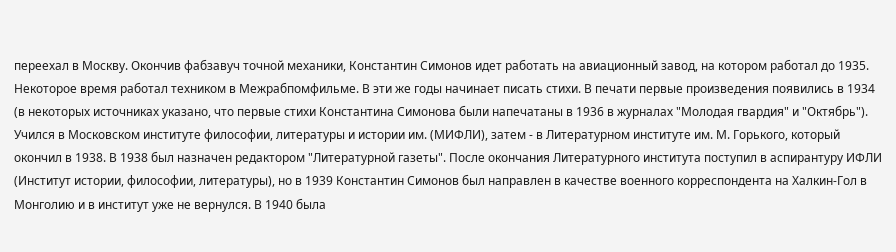переехал в Москву. Окончив фабзавуч точной механики, Константин Симонов идет работать на авиационный завод, на котором работал до 1935. Некоторое время работал техником в Межрабпомфильме. В эти же годы начинает писать стихи. В печати первые произведения появились в 1934 (в некоторых источниках указано, что первые стихи Константина Симонова были напечатаны в 1936 в журналах "Молодая гвардия" и "Октябрь"). Учился в Московском институте философии, литературы и истории им. (МИФЛИ), затем - в Литературном институте им. М. Горького, который окончил в 1938. В 1938 был назначен редактором "Литературной газеты". После окончания Литературного института поступил в аспирантуру ИФЛИ (Институт истории, философии, литературы), но в 1939 Константин Симонов был направлен в качестве военного корреспондента на Халкин-Гол в Монголию и в институт уже не вернулся. В 1940 была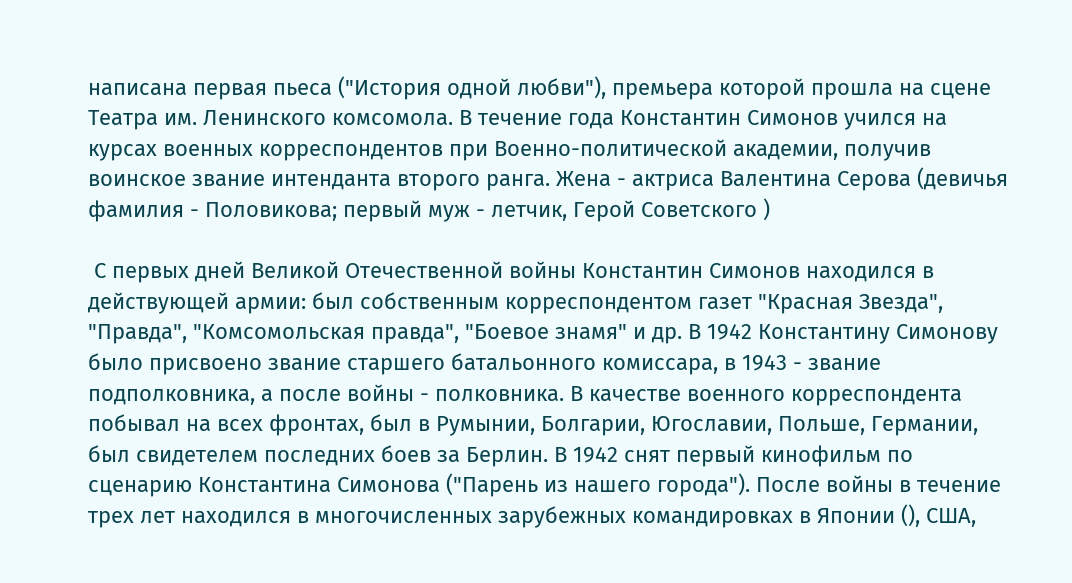написана первая пьеса ("История одной любви"), премьера которой прошла на сцене Театра им. Ленинского комсомола. В течение года Константин Симонов учился на курсах военных корреспондентов при Военно-политической академии, получив воинское звание интенданта второго ранга. Жена - актриса Валентина Серова (девичья фамилия - Половикова; первый муж - летчик, Герой Советского )

 С первых дней Великой Отечественной войны Константин Симонов находился в действующей армии: был собственным корреспондентом газет "Красная Звезда", "Правда", "Комсомольская правда", "Боевое знамя" и др. В 1942 Константину Симонову было присвоено звание старшего батальонного комиссара, в 1943 - звание подполковника, а после войны - полковника. В качестве военного корреспондента побывал на всех фронтах, был в Румынии, Болгарии, Югославии, Польше, Германии, был свидетелем последних боев за Берлин. В 1942 снят первый кинофильм по сценарию Константина Симонова ("Парень из нашего города"). После войны в течение трех лет находился в многочисленных зарубежных командировках в Японии (), США,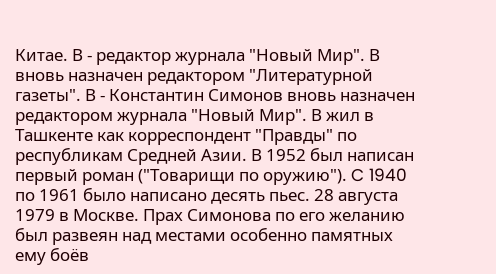Китае. В - редактор журнала "Новый Мир". В вновь назначен редактором "Литературной газеты". В - Константин Симонов вновь назначен редактором журнала "Новый Мир". В жил в Ташкенте как корреспондент "Правды" по республикам Средней Азии. В 1952 был написан первый роман ("Товарищи по оружию"). C 1940 по 1961 было написано десять пьес. 28 августа 1979 в Москве. Прах Симонова по его желанию был развеян над местами особенно памятных ему боёв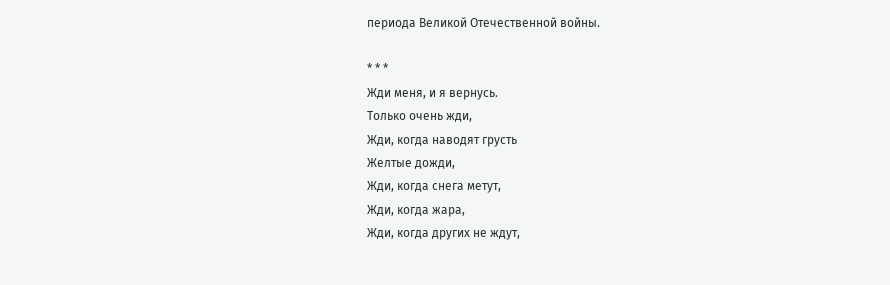периода Великой Отечественной войны.

* * *
Жди меня, и я вернусь.
Только очень жди,
Жди, когда наводят грусть
Желтые дожди,
Жди, когда снега метут,
Жди, когда жара,
Жди, когда других не ждут,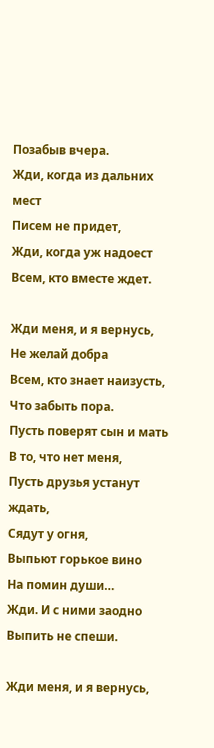Позабыв вчера.
Жди, когда из дальних мест
Писем не придет,
Жди, когда уж надоест
Всем, кто вместе ждет.

Жди меня, и я вернусь,
Не желай добра
Всем, кто знает наизусть,
Что забыть пора.
Пусть поверят сын и мать
В то, что нет меня,
Пусть друзья устанут ждать,
Сядут у огня,
Выпьют горькое вино
На помин души…
Жди. И с ними заодно
Выпить не спеши.

Жди меня, и я вернусь,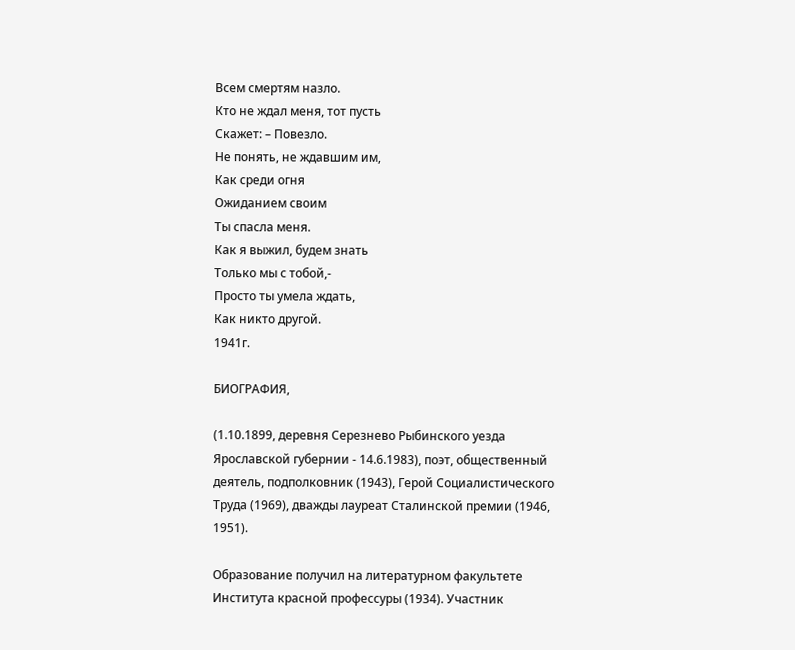Всем смертям назло.
Кто не ждал меня, тот пусть
Скажет: – Повезло.
Не понять, не ждавшим им,
Как среди огня
Ожиданием своим
Ты спасла меня.
Как я выжил, будем знать
Только мы с тобой,-
Просто ты умела ждать,
Как никто другой.
1941г.

БИОГРАФИЯ,

(1.10.1899, деревня Серезнево Рыбинского уезда Ярославской губернии - 14.6.1983), поэт, общественный деятель, подполковник (1943), Герой Социалистического Труда (1969), дважды лауреат Сталинской премии (1946, 1951).

Образование получил на литературном факультете Института красной профессуры (1934). Участник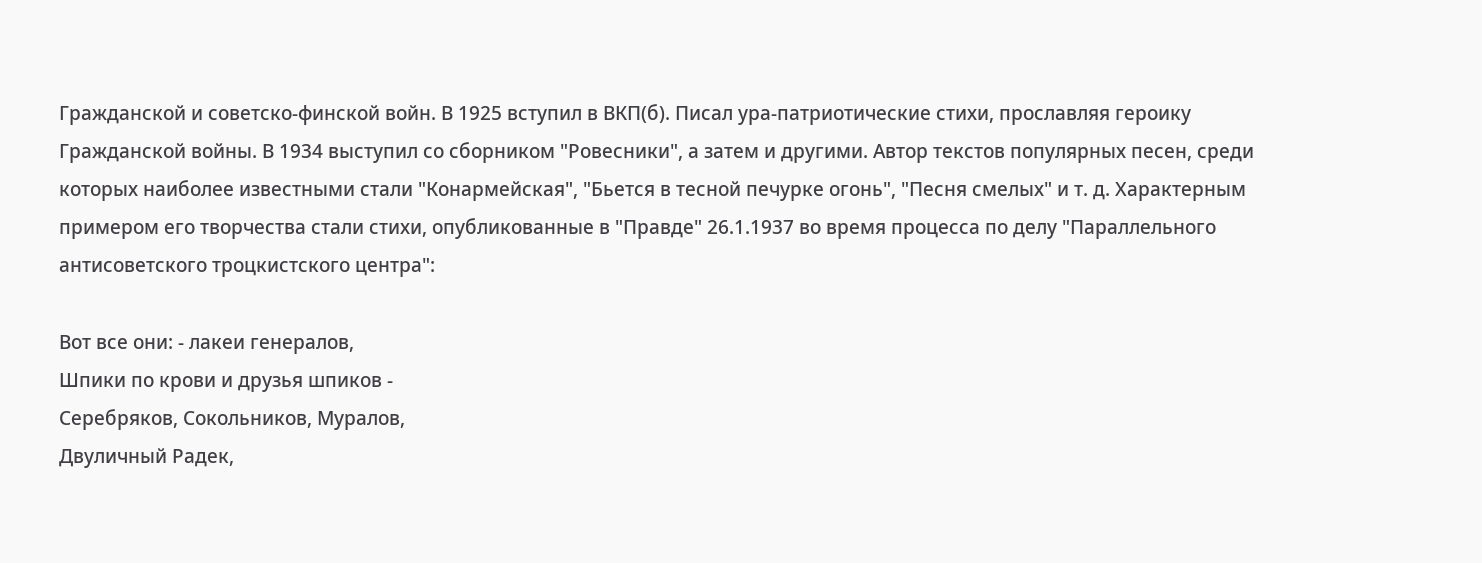Гражданской и советско-финской войн. В 1925 вступил в ВКП(б). Писал ура-патриотические стихи, прославляя героику Гражданской войны. В 1934 выступил со сборником "Ровесники", а затем и другими. Автор текстов популярных песен, среди которых наиболее известными стали "Конармейская", "Бьется в тесной печурке огонь", "Песня смелых" и т. д. Характерным примером его творчества стали стихи, опубликованные в "Правде" 26.1.1937 во время процесса по делу "Параллельного антисоветского троцкистского центра":

Вот все они: - лакеи генералов,
Шпики по крови и друзья шпиков -
Серебряков, Сокольников, Муралов,
Двуличный Радек,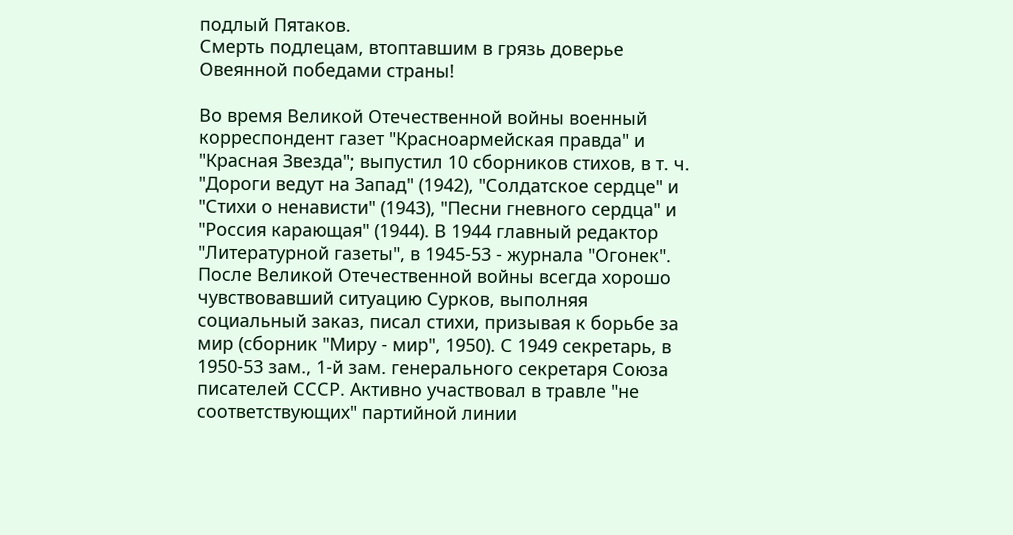подлый Пятаков.
Смерть подлецам, втоптавшим в грязь доверье
Овеянной победами страны!

Во время Великой Отечественной войны военный корреспондент газет "Красноармейская правда" и "Красная Звезда"; выпустил 10 сборников стихов, в т. ч. "Дороги ведут на Запад" (1942), "Солдатское сердце" и "Стихи о ненависти" (1943), "Песни гневного сердца" и "Россия карающая" (1944). В 1944 главный редактор "Литературной газеты", в 1945-53 - журнала "Огонек". После Великой Отечественной войны всегда хорошо чувствовавший ситуацию Сурков, выполняя социальный заказ, писал стихи, призывая к борьбе за мир (сборник "Миру - мир", 1950). С 1949 секретарь, в 1950-53 зам., 1-й зам. генерального секретаря Союза писателей СССР. Активно участвовал в травле "не соответствующих" партийной линии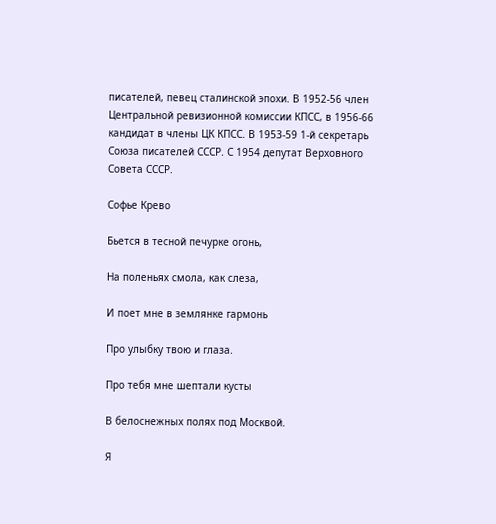писателей, певец сталинской эпохи. В 1952-56 член Центральной ревизионной комиссии КПСС, в 1956-66 кандидат в члены ЦК КПСС. В 1953-59 1-й секретарь Союза писателей СССР. С 1954 депутат Верховного Совета СССР.

Софье Крево

Бьется в тесной печурке огонь,

На поленьях смола, как слеза,

И поет мне в землянке гармонь

Про улыбку твою и глаза.

Про тебя мне шептали кусты

В белоснежных полях под Москвой.

Я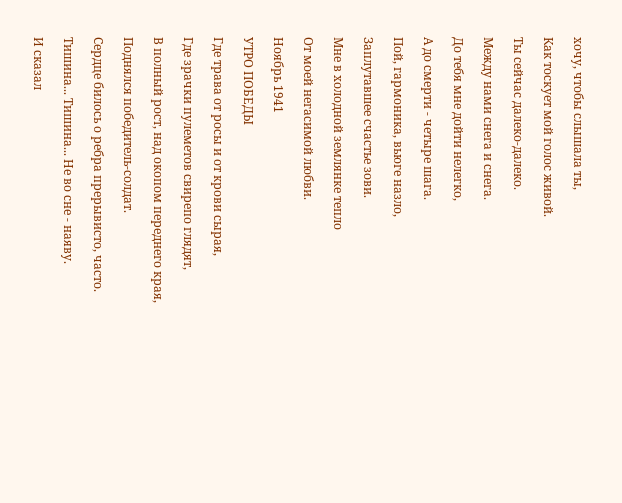хочу, чтобы слышала ты,

Как тоскует мой голос живой.

Ты сейчас далеко-далеко.

Между нами снега и снега.

До тебя мне дойти нелегко,

А до смерти - четыре шага.

Пой, гармоника, вьюге назло,

Заплутавшее счастье зови.

Мне в холодной землянке тепло

От моей негасимой любви.

Ноябрь 1941

УТРО ПОБЕДЫ

Где трава от росы и от крови сырая,

Где зрачки пулеметов свирепо глядят,

В полный рост, над окопом переднего края,

Поднялся победитель-солдат.

Сердце билось о ребра прерывисто, часто.

Тишина... Тишина... Не во сне - наяву.

И сказал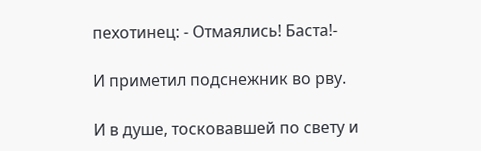пехотинец: - Отмаялись! Баста!-

И приметил подснежник во рву.

И в душе, тосковавшей по свету и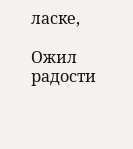ласке,

Ожил радости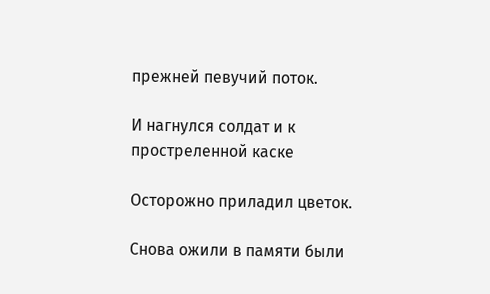прежней певучий поток.

И нагнулся солдат и к простреленной каске

Осторожно приладил цветок.

Снова ожили в памяти были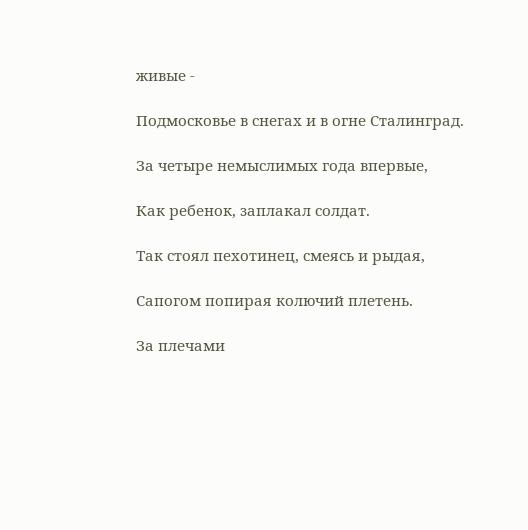живые -

Подмосковье в снегах и в огне Сталинград.

За четыре немыслимых года впервые,

Как ребенок, заплакал солдат.

Так стоял пехотинец, смеясь и рыдая,

Сапогом попирая колючий плетень.

За плечами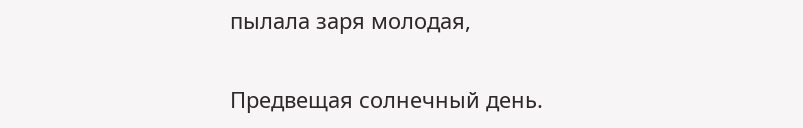пылала заря молодая,

Предвещая солнечный день.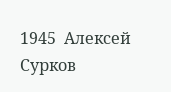1945  Алексей Сурков